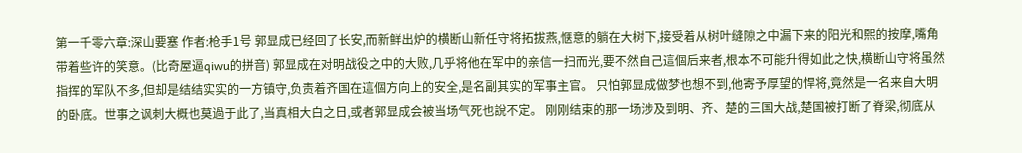第一千零六章:深山要塞 作者:枪手1号 郭显成已经回了长安,而新鲜出炉的横断山新任守将拓拔燕,惬意的躺在大树下,接受着从树叶缝隙之中漏下来的阳光和熙的按摩,嘴角带着些许的笑意。(比奇屋逼qiwu的拼音) 郭显成在对明战役之中的大败,几乎将他在军中的亲信一扫而光,要不然自己這個后来者,根本不可能升得如此之快,横断山守将虽然指挥的军队不多,但却是结结实实的一方镇守,负责着齐国在這個方向上的安全,是名副其实的军事主官。 只怕郭显成做梦也想不到,他寄予厚望的悍将,竟然是一名来自大明的卧底。世事之讽刺大概也莫過于此了,当真相大白之日,或者郭显成会被当场气死也說不定。 刚刚结束的那一场涉及到明、齐、楚的三国大战,楚国被打断了脊梁,彻底从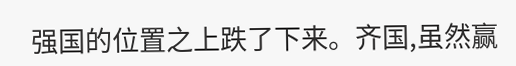强国的位置之上跌了下来。齐国,虽然赢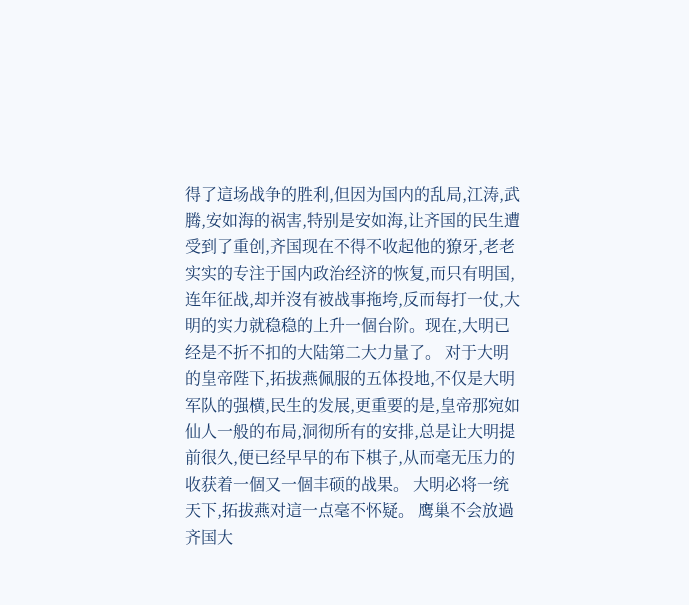得了這场战争的胜利,但因为国内的乱局,江涛,武腾,安如海的祸害,特别是安如海,让齐国的民生遭受到了重创,齐国现在不得不收起他的獠牙,老老实实的专注于国内政治经济的恢复,而只有明国,连年征战,却并沒有被战事拖垮,反而每打一仗,大明的实力就稳稳的上升一個台阶。现在,大明已经是不折不扣的大陆第二大力量了。 对于大明的皇帝陛下,拓拔燕佩服的五体投地,不仅是大明军队的强横,民生的发展,更重要的是,皇帝那宛如仙人一般的布局,洞彻所有的安排,总是让大明提前很久,便已经早早的布下棋子,从而毫无压力的收获着一個又一個丰硕的战果。 大明必将一统天下,拓拔燕对這一点毫不怀疑。 鹰巢不会放過齐国大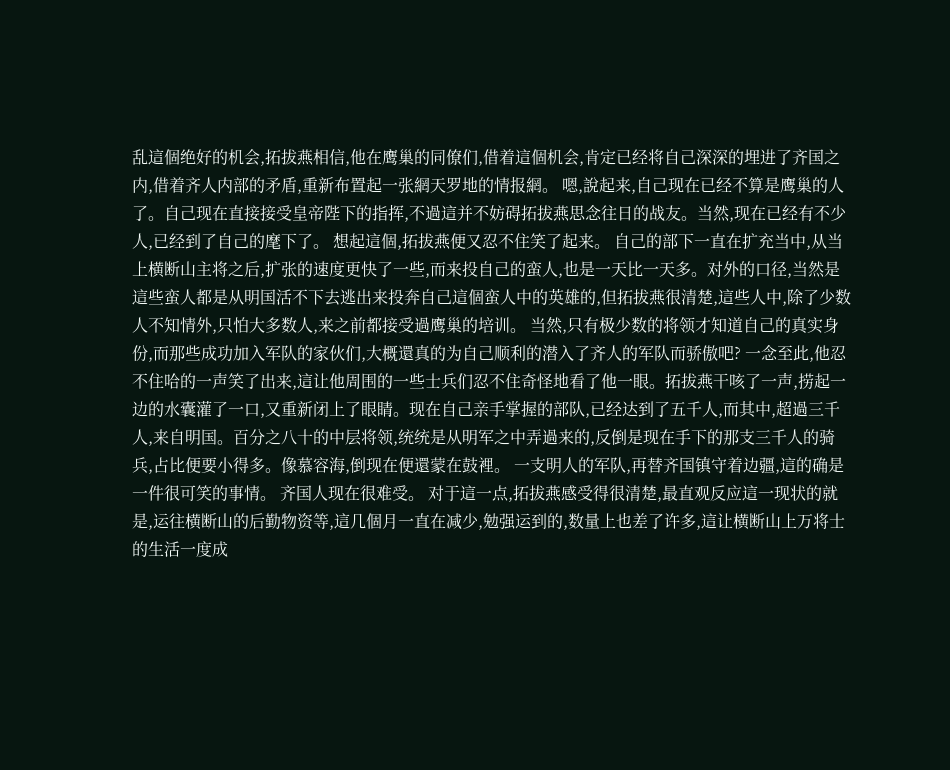乱這個绝好的机会,拓拔燕相信,他在鹰巢的同僚们,借着這個机会,肯定已经将自己深深的埋进了齐国之内,借着齐人内部的矛盾,重新布置起一张網天罗地的情报網。 嗯,說起来,自己现在已经不算是鹰巢的人了。自己现在直接接受皇帝陛下的指挥,不過這并不妨碍拓拔燕思念往日的战友。当然,现在已经有不少人,已经到了自己的麾下了。 想起這個,拓拔燕便又忍不住笑了起来。 自己的部下一直在扩充当中,从当上横断山主将之后,扩张的速度更快了一些,而来投自己的蛮人,也是一天比一天多。对外的口径,当然是這些蛮人都是从明国活不下去逃出来投奔自己這個蛮人中的英雄的,但拓拔燕很清楚,這些人中,除了少数人不知情外,只怕大多数人,来之前都接受過鹰巢的培训。 当然,只有极少数的将领才知道自己的真实身份,而那些成功加入军队的家伙们,大概還真的为自己顺利的潜入了齐人的军队而骄傲吧? 一念至此,他忍不住哈的一声笑了出来,這让他周围的一些士兵们忍不住奇怪地看了他一眼。拓拔燕干咳了一声,捞起一边的水囊灌了一口,又重新闭上了眼睛。现在自己亲手掌握的部队,已经达到了五千人,而其中,超過三千人,来自明国。百分之八十的中层将领,统统是从明军之中弄過来的,反倒是现在手下的那支三千人的骑兵,占比便要小得多。像慕容海,倒现在便還蒙在鼓裡。 一支明人的军队,再替齐国镇守着边疆,這的确是一件很可笑的事情。 齐国人现在很难受。 对于這一点,拓拔燕感受得很清楚,最直观反应這一现状的就是,运往横断山的后勤物资等,這几個月一直在减少,勉强运到的,数量上也差了许多,這让横断山上万将士的生活一度成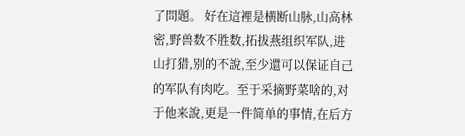了問題。 好在這裡是横断山脉,山高林密,野兽数不胜数,拓拔燕组织军队,进山打猎,别的不說,至少還可以保证自己的军队有肉吃。至于采摘野菜啥的,对于他来說,更是一件简单的事情,在后方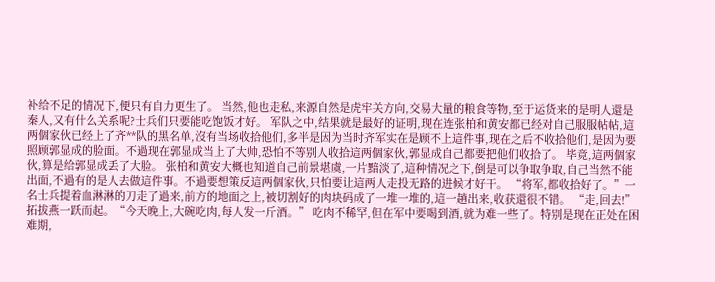补给不足的情况下,便只有自力更生了。 当然,他也走私,来源自然是虎牢关方向,交易大量的粮食等物,至于运货来的是明人還是秦人,又有什么关系呢?士兵们只要能吃饱饭才好。 军队之中,结果就是最好的证明,现在连张柏和黄安都已经对自己服服帖帖,這两個家伙已经上了齐**队的黑名单,沒有当场收拾他们,多半是因为当时齐军实在是顾不上這件事,现在之后不收拾他们,是因为要照顾郭显成的脸面。不過现在郭显成当上了大帅,恐怕不等别人收拾這两個家伙,郭显成自己都要把他们收拾了。 毕竟,這两個家伙,算是给郭显成丢了大脸。 张柏和黄安大概也知道自己前景堪虞,一片黯淡了,這种情况之下,倒是可以争取争取,自己当然不能出面,不過有的是人去做這件事。不過要想策反這两個家伙,只怕要让這两人走投无路的进候才好干。 “将军,都收拾好了。”一名士兵提着血淋淋的刀走了過来,前方的地面之上,被切割好的肉块码成了一堆一堆的,這一趟出来,收获還很不错。 “走,回去!”拓拔燕一跃而起。“今天晚上,大碗吃肉,每人发一斤酒。” 吃肉不稀罕,但在军中要喝到酒,就为难一些了。特别是现在正处在困难期,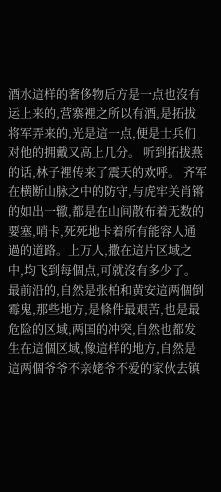酒水這样的奢侈物后方是一点也沒有运上来的,营寨裡之所以有酒,是拓拔将军弄来的,光是這一点,便是士兵们对他的拥戴又高上几分。 听到拓拔燕的话,林子裡传来了震天的欢呼。 齐军在横断山脉之中的防守,与虎牢关肖锵的如出一辙,都是在山间散布着无数的要塞,哨卡,死死地卡着所有能容人通過的道路。上万人,撒在這片区域之中,均飞到每個点,可就沒有多少了。 最前沿的,自然是张柏和黄安這两個倒霉鬼,那些地方,是條件最艰苦,也是最危险的区域,两国的冲突,自然也都发生在這個区域,像這样的地方,自然是這两個爷爷不亲姥爷不爱的家伙去镇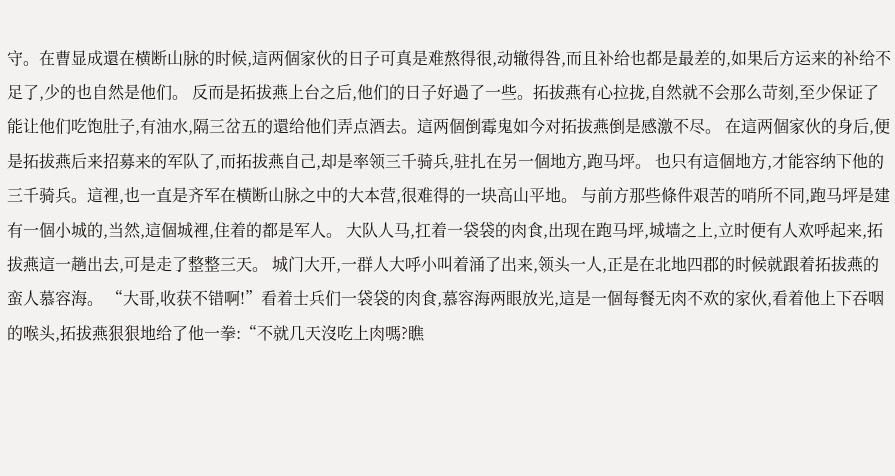守。在曹显成還在横断山脉的时候,這两個家伙的日子可真是难熬得很,动辙得咎,而且补给也都是最差的,如果后方运来的补给不足了,少的也自然是他们。 反而是拓拔燕上台之后,他们的日子好過了一些。拓拔燕有心拉拢,自然就不会那么苛刻,至少保证了能让他们吃饱肚子,有油水,隔三岔五的還给他们弄点酒去。這两個倒霉鬼如今对拓拔燕倒是感激不尽。 在這两個家伙的身后,便是拓拔燕后来招募来的军队了,而拓拔燕自己,却是率领三千骑兵,驻扎在另一個地方,跑马坪。 也只有這個地方,才能容纳下他的三千骑兵。這裡,也一直是齐军在横断山脉之中的大本营,很难得的一块高山平地。 与前方那些條件艰苦的哨所不同,跑马坪是建有一個小城的,当然,這個城裡,住着的都是军人。 大队人马,扛着一袋袋的肉食,出现在跑马坪,城墙之上,立时便有人欢呼起来,拓拔燕這一趟出去,可是走了整整三天。 城门大开,一群人大呼小叫着涌了出来,领头一人,正是在北地四郡的时候就跟着拓拔燕的蛮人慕容海。 “大哥,收获不错啊!”看着士兵们一袋袋的肉食,慕容海两眼放光,這是一個每餐无肉不欢的家伙,看着他上下吞咽的喉头,拓拔燕狠狠地给了他一拳:“不就几天沒吃上肉嗎?瞧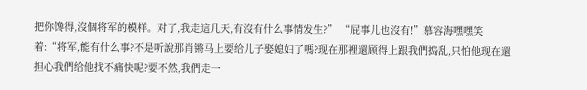把你馋得,沒個将军的模样。对了,我走這几天,有沒有什么事情发生?” “屁事儿也沒有!”慕容海嘿嘿笑着:“将军,能有什么事?不是听說那肖锵马上要给儿子娶媳妇了嗎?现在那裡還顾得上跟我們捣乱,只怕他现在還担心我們给他找不痛快呢?要不然,我們走一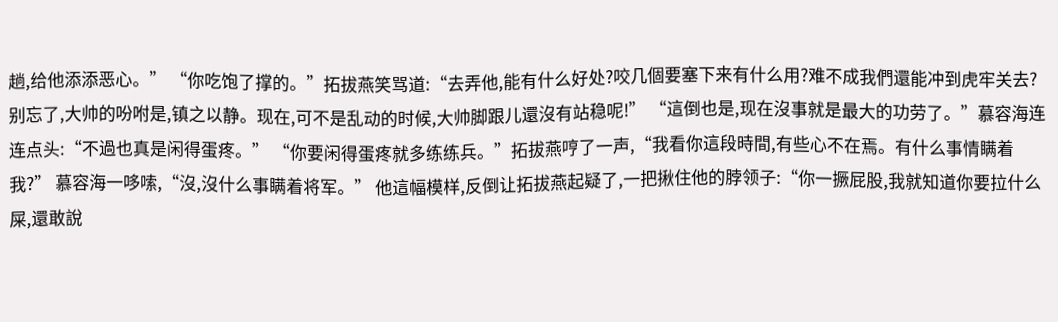趟,给他添添恶心。” “你吃饱了撑的。”拓拔燕笑骂道:“去弄他,能有什么好处?咬几個要塞下来有什么用?难不成我們還能冲到虎牢关去?别忘了,大帅的吩咐是,镇之以静。现在,可不是乱动的时候,大帅脚跟儿還沒有站稳呢!” “這倒也是,现在沒事就是最大的功劳了。”慕容海连连点头:“不過也真是闲得蛋疼。” “你要闲得蛋疼就多练练兵。”拓拔燕哼了一声,“我看你這段時間,有些心不在焉。有什么事情瞒着我?” 慕容海一哆嗦,“沒,沒什么事瞒着将军。” 他這幅模样,反倒让拓拔燕起疑了,一把揪住他的脖领子:“你一撅屁股,我就知道你要拉什么屎,還敢說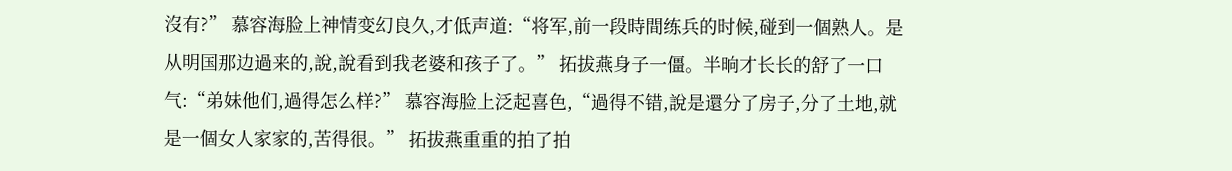沒有?” 慕容海脸上神情变幻良久,才低声道:“将军,前一段時間练兵的时候,碰到一個熟人。是从明国那边過来的,說,說看到我老婆和孩子了。” 拓拔燕身子一僵。半晌才长长的舒了一口气:“弟妹他们,過得怎么样?” 慕容海脸上泛起喜色,“過得不错,說是還分了房子,分了土地,就是一個女人家家的,苦得很。” 拓拔燕重重的拍了拍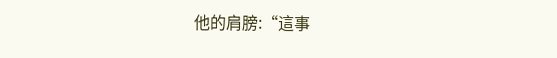他的肩膀:“這事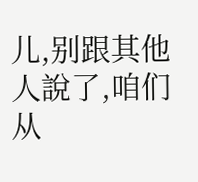儿,别跟其他人說了,咱们从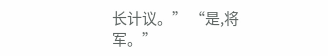长计议。” “是,将军。”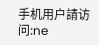手机用户請访问:ne